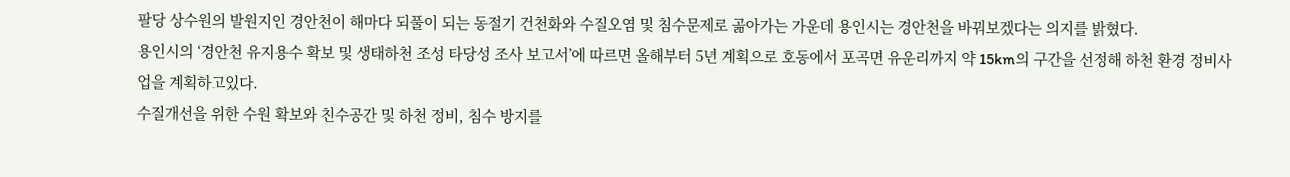팔당 상수원의 발원지인 경안천이 해마다 되풀이 되는 동절기 건천화와 수질오염 및 침수문제로 곪아가는 가운데 용인시는 경안천을 바꿔보겠다는 의지를 밝혔다.
용인시의 ‘경안천 유지용수 확보 및 생태하천 조성 타당성 조사 보고서’에 따르면 올해부터 5년 계획으로 호동에서 포곡면 유운리까지 약 15km의 구간을 선정해 하천 환경 정비사업을 계획하고있다.
수질개선을 위한 수원 확보와 친수공간 및 하천 정비, 침수 방지를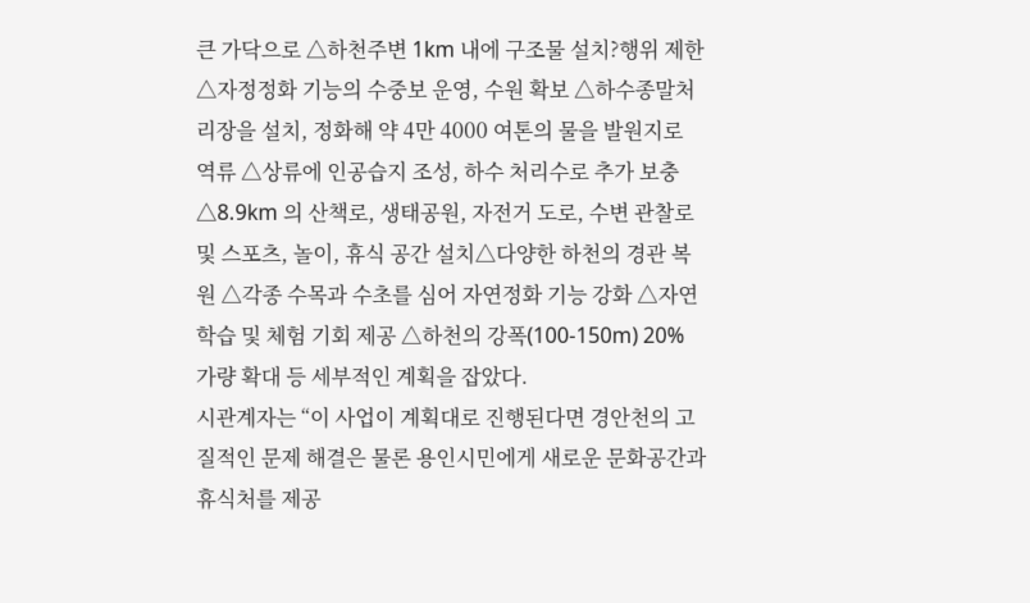큰 가닥으로 △하천주변 1km 내에 구조물 설치?행위 제한 △자정정화 기능의 수중보 운영, 수원 확보 △하수종말처리장을 설치, 정화해 약 4만 4000 여톤의 물을 발원지로 역류 △상류에 인공습지 조성, 하수 처리수로 추가 보충 △8.9km 의 산책로, 생태공원, 자전거 도로, 수변 관찰로 및 스포츠, 놀이, 휴식 공간 설치△다양한 하천의 경관 복원 △각종 수목과 수초를 심어 자연정화 기능 강화 △자연학습 및 체험 기회 제공 △하천의 강폭(100-150m) 20% 가량 확대 등 세부적인 계획을 잡았다.
시관계자는 “이 사업이 계획대로 진행된다면 경안천의 고질적인 문제 해결은 물론 용인시민에게 새로운 문화공간과 휴식처를 제공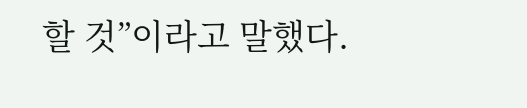할 것”이라고 말했다.